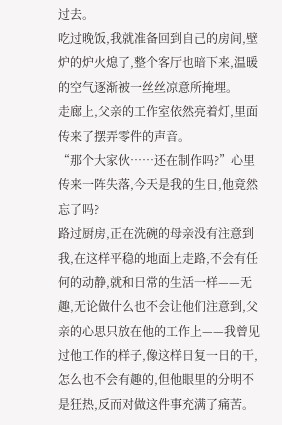过去。
吃过晚饭,我就准备回到自己的房间,壁炉的炉火熄了,整个客厅也暗下来,温暖的空气逐渐被一丝丝凉意所掩埋。
走廊上,父亲的工作室依然亮着灯,里面传来了摆弄零件的声音。
“那个大家伙……还在制作吗?”心里传来一阵失落,今天是我的生日,他竟然忘了吗?
路过厨房,正在洗碗的母亲没有注意到我,在这样平稳的地面上走路,不会有任何的动静,就和日常的生活一样——无趣,无论做什么也不会让他们注意到,父亲的心思只放在他的工作上——我曾见过他工作的样子,像这样日复一日的干,怎么也不会有趣的,但他眼里的分明不是狂热,反而对做这件事充满了痛苦。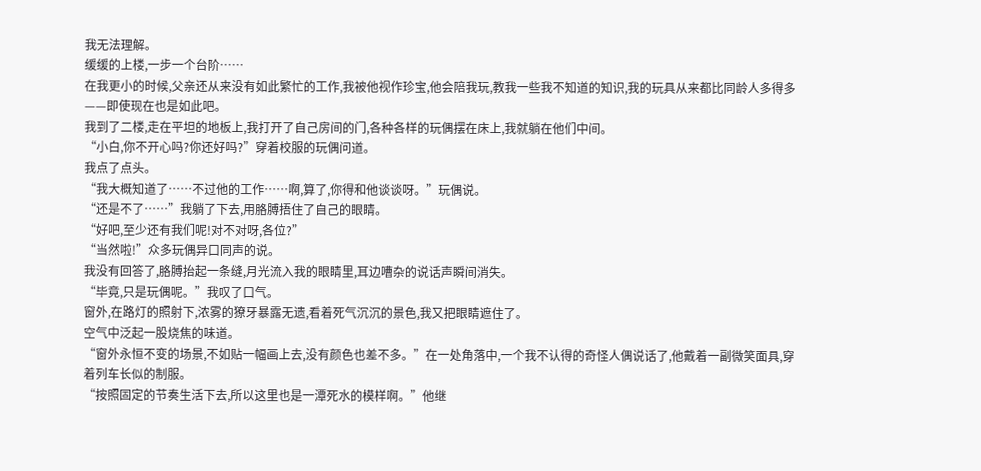我无法理解。
缓缓的上楼,一步一个台阶……
在我更小的时候,父亲还从来没有如此繁忙的工作,我被他视作珍宝,他会陪我玩,教我一些我不知道的知识,我的玩具从来都比同龄人多得多——即使现在也是如此吧。
我到了二楼,走在平坦的地板上,我打开了自己房间的门,各种各样的玩偶摆在床上,我就躺在他们中间。
“小白,你不开心吗?你还好吗?”穿着校服的玩偶问道。
我点了点头。
“我大概知道了……不过他的工作……啊,算了,你得和他谈谈呀。”玩偶说。
“还是不了……”我躺了下去,用胳膊捂住了自己的眼睛。
“好吧,至少还有我们呢!对不对呀,各位?”
“当然啦!”众多玩偶异口同声的说。
我没有回答了,胳膊抬起一条缝,月光流入我的眼睛里,耳边嘈杂的说话声瞬间消失。
“毕竟,只是玩偶呢。”我叹了口气。
窗外,在路灯的照射下,浓雾的獠牙暴露无遗,看着死气沉沉的景色,我又把眼睛遮住了。
空气中泛起一股烧焦的味道。
“窗外永恒不变的场景,不如贴一幅画上去,没有颜色也差不多。”在一处角落中,一个我不认得的奇怪人偶说话了,他戴着一副微笑面具,穿着列车长似的制服。
“按照固定的节奏生活下去,所以这里也是一潭死水的模样啊。”他继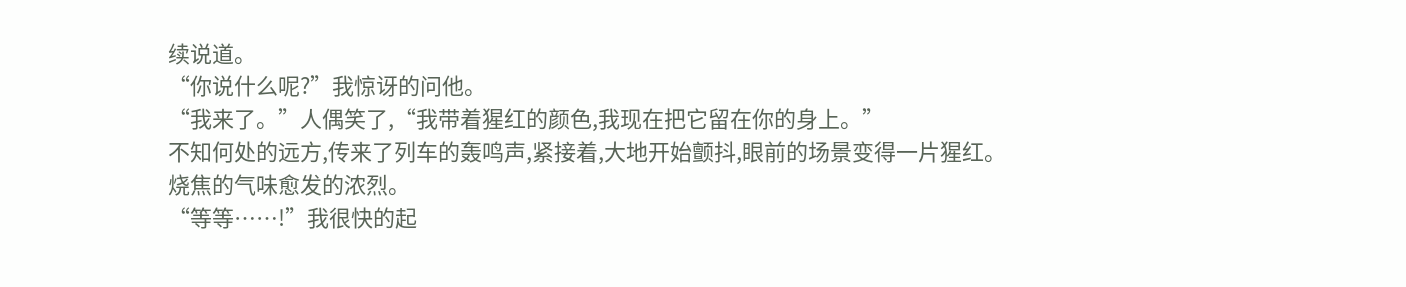续说道。
“你说什么呢?”我惊讶的问他。
“我来了。”人偶笑了,“我带着猩红的颜色,我现在把它留在你的身上。”
不知何处的远方,传来了列车的轰鸣声,紧接着,大地开始颤抖,眼前的场景变得一片猩红。
烧焦的气味愈发的浓烈。
“等等……!”我很快的起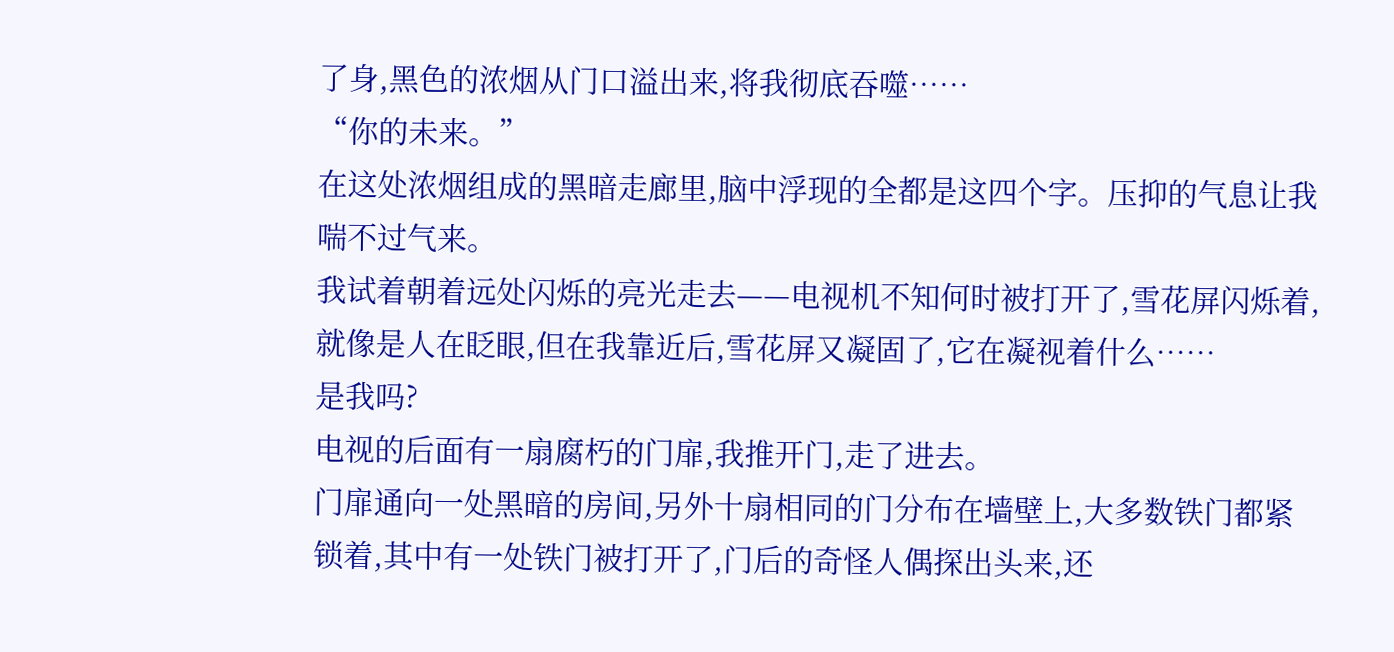了身,黑色的浓烟从门口溢出来,将我彻底吞噬……
“你的未来。”
在这处浓烟组成的黑暗走廊里,脑中浮现的全都是这四个字。压抑的气息让我喘不过气来。
我试着朝着远处闪烁的亮光走去——电视机不知何时被打开了,雪花屏闪烁着,就像是人在眨眼,但在我靠近后,雪花屏又凝固了,它在凝视着什么……
是我吗?
电视的后面有一扇腐朽的门扉,我推开门,走了进去。
门扉通向一处黑暗的房间,另外十扇相同的门分布在墙壁上,大多数铁门都紧锁着,其中有一处铁门被打开了,门后的奇怪人偶探出头来,还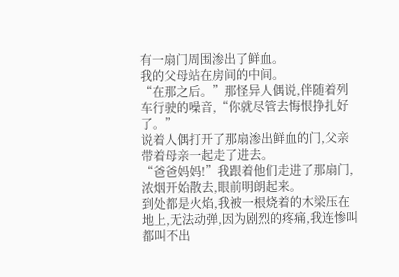有一扇门周围渗出了鲜血。
我的父母站在房间的中间。
“在那之后。”那怪异人偶说,伴随着列车行驶的噪音,“你就尽管去悔恨挣扎好了。”
说着人偶打开了那扇渗出鲜血的门,父亲带着母亲一起走了进去。
“爸爸妈妈!”我跟着他们走进了那扇门,浓烟开始散去,眼前明朗起来。
到处都是火焰,我被一根烧着的木梁压在地上,无法动弹,因为剧烈的疼痛,我连惨叫都叫不出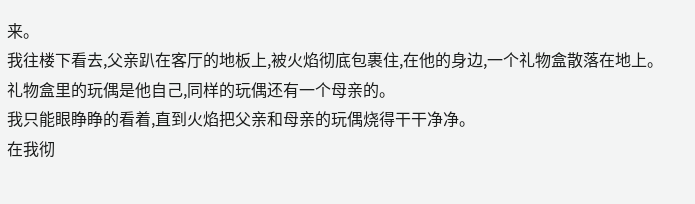来。
我往楼下看去,父亲趴在客厅的地板上,被火焰彻底包裹住,在他的身边,一个礼物盒散落在地上。
礼物盒里的玩偶是他自己,同样的玩偶还有一个母亲的。
我只能眼睁睁的看着,直到火焰把父亲和母亲的玩偶烧得干干净净。
在我彻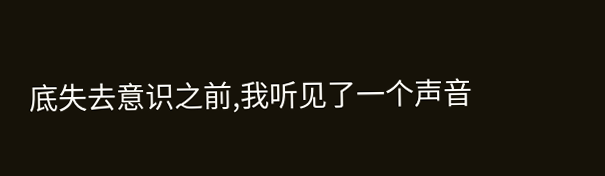底失去意识之前,我听见了一个声音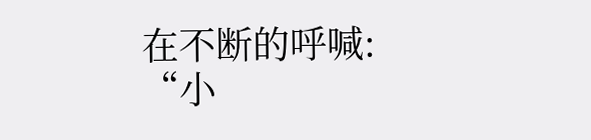在不断的呼喊:
“小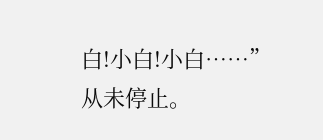白!小白!小白……”
从未停止。